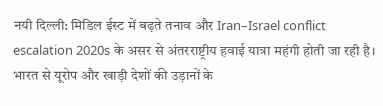नयी दिल्ली: मिडिल ईस्ट में बढ़ते तनाव और Iran–Israel conflict escalation 2020s के असर से अंतरराष्ट्रीय हवाई यात्रा महंगी होती जा रही है। भारत से यूरोप और खाड़ी देशों की उड़ानों के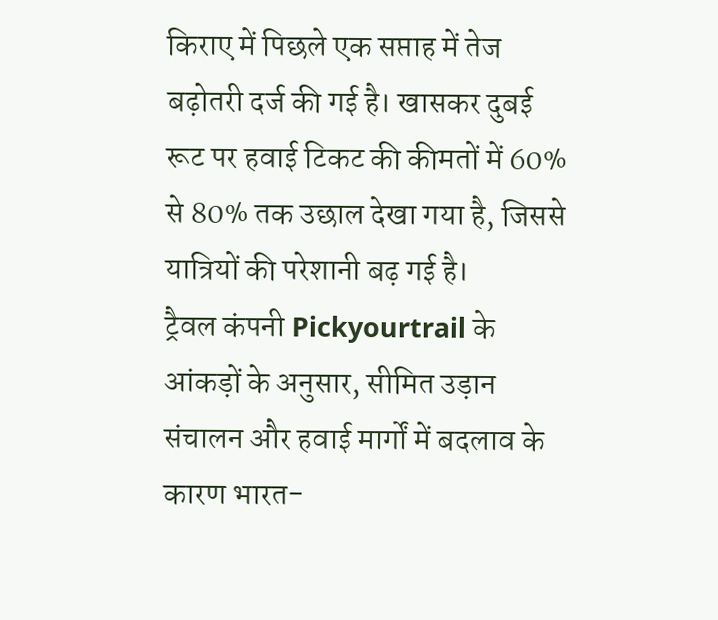किराए में पिछले एक सप्ताह में तेज बढ़ोतरी दर्ज की गई है। खासकर दुबई रूट पर हवाई टिकट की कीमतों में 60% से 80% तक उछाल देखा गया है, जिससे यात्रियों की परेशानी बढ़ गई है।
ट्रैवल कंपनी Pickyourtrail के आंकड़ों के अनुसार, सीमित उड़ान संचालन और हवाई मार्गों में बदलाव के कारण भारत-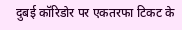दुबई कॉरिडोर पर एकतरफा टिकट के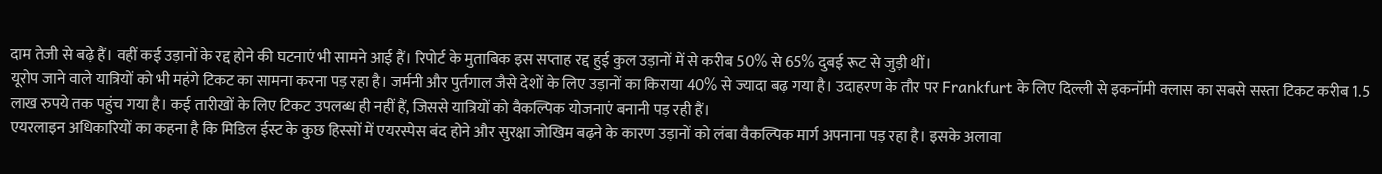दाम तेजी से बढ़े हैं। वहीं कई उड़ानों के रद्द होने की घटनाएं भी सामने आई हैं। रिपोर्ट के मुताबिक इस सप्ताह रद्द हुई कुल उड़ानों में से करीब 50% से 65% दुबई रूट से जुड़ी थीं।
यूरोप जाने वाले यात्रियों को भी महंगे टिकट का सामना करना पड़ रहा है। जर्मनी और पुर्तगाल जैसे देशों के लिए उड़ानों का किराया 40% से ज्यादा बढ़ गया है। उदाहरण के तौर पर Frankfurt के लिए दिल्ली से इकनॉमी क्लास का सबसे सस्ता टिकट करीब 1.5 लाख रुपये तक पहुंच गया है। कई तारीखों के लिए टिकट उपलब्ध ही नहीं हैं, जिससे यात्रियों को वैकल्पिक योजनाएं बनानी पड़ रही हैं।
एयरलाइन अधिकारियों का कहना है कि मिडिल ईस्ट के कुछ हिस्सों में एयरस्पेस बंद होने और सुरक्षा जोखिम बढ़ने के कारण उड़ानों को लंबा वैकल्पिक मार्ग अपनाना पड़ रहा है। इसके अलावा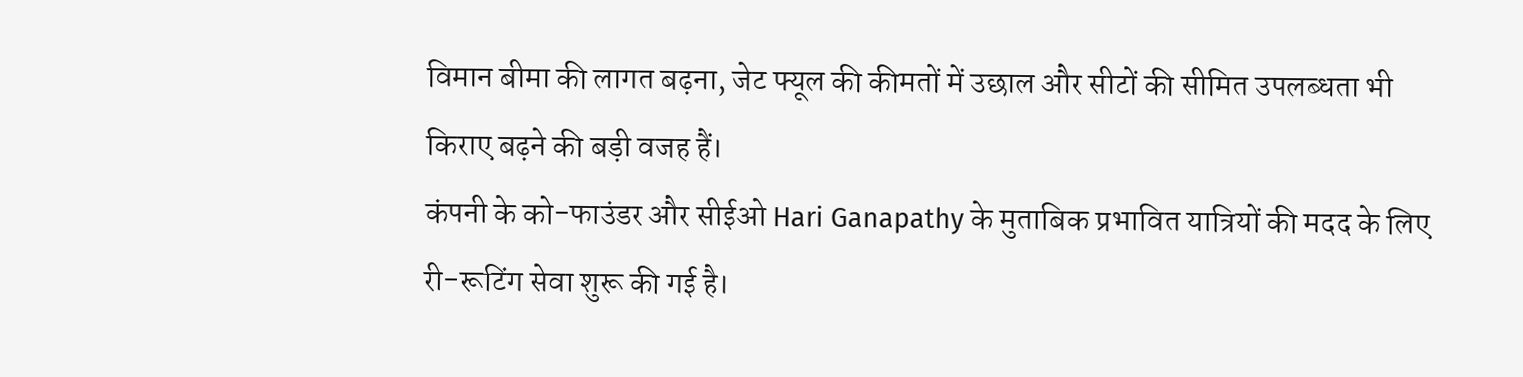विमान बीमा की लागत बढ़ना, जेट फ्यूल की कीमतों में उछाल और सीटों की सीमित उपलब्धता भी किराए बढ़ने की बड़ी वजह हैं।
कंपनी के को-फाउंडर और सीईओ Hari Ganapathy के मुताबिक प्रभावित यात्रियों की मदद के लिए री-रूटिंग सेवा शुरू की गई है।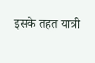इसके तहत यात्री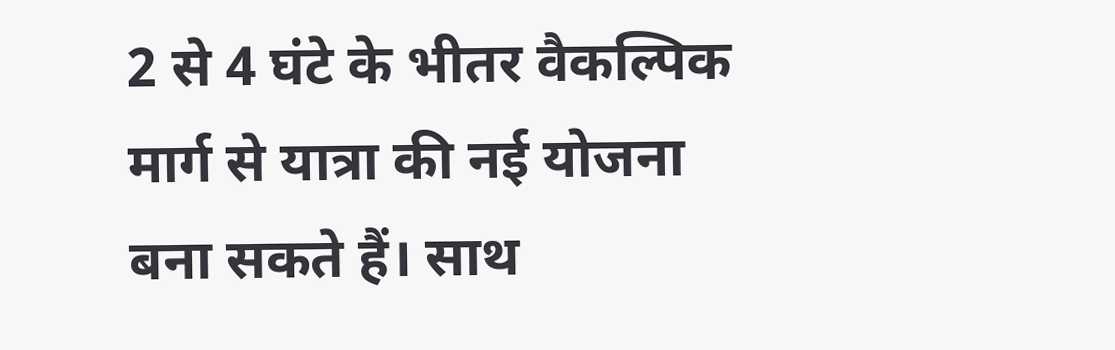2 से 4 घंटे के भीतर वैकल्पिक मार्ग से यात्रा की नई योजना बना सकते हैं। साथ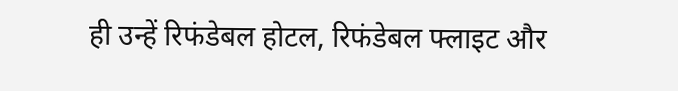ही उन्हें रिफंडेबल होटल, रिफंडेबल फ्लाइट और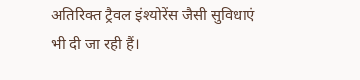अतिरिक्त ट्रैवल इंश्योरेंस जैसी सुविधाएं भी दी जा रही हैं।